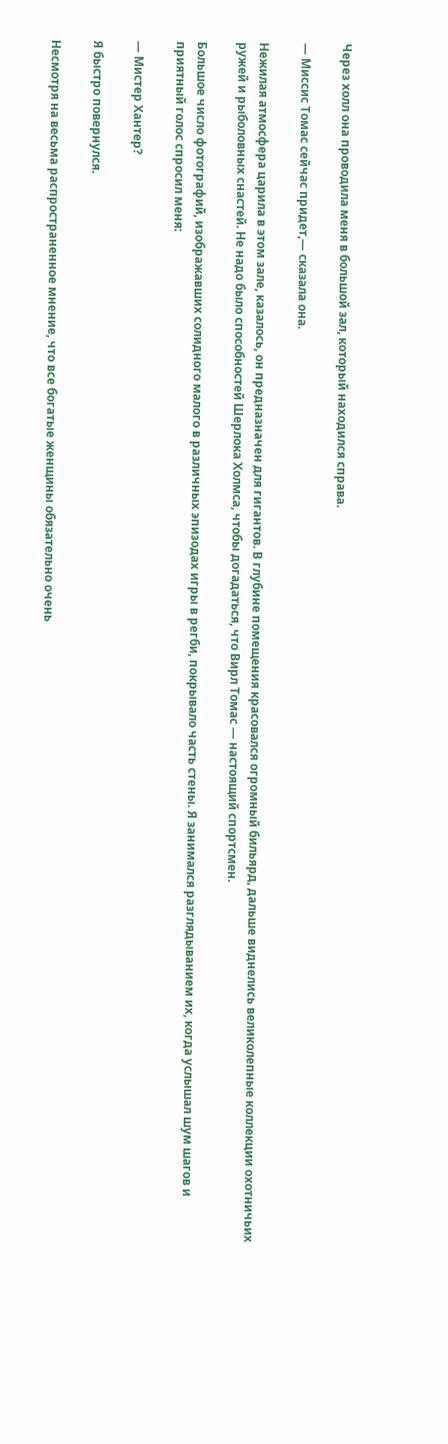Через холл она проводила меня в большой зал, который находился справа.

— Миссис Томас сейчас придет,— сказала она.

Нежилая атмосфера царила в этом зале, казалось, он предназначен для гигантов. В глубине помещения красовался огромный бильярд, дальше виднелись великолепные коллекции охотничьих ружей и рыболовных снастей. Не надо было способностей Шерлока Холмса, чтобы догадаться, что Вирл Томас — настоящий спортсмен.

Большое число фотографий, изображавших солидного малого в различных эпизодах игры в регби, покрывало часть стены. Я занимался разглядыванием их, когда услышал шум шагов и приятный голос спросил меня:

— Мистер Хантер?

Я быстро повернулся.

Несмотря на весьма распространенное мнение, что все богатые женщины обязательно очень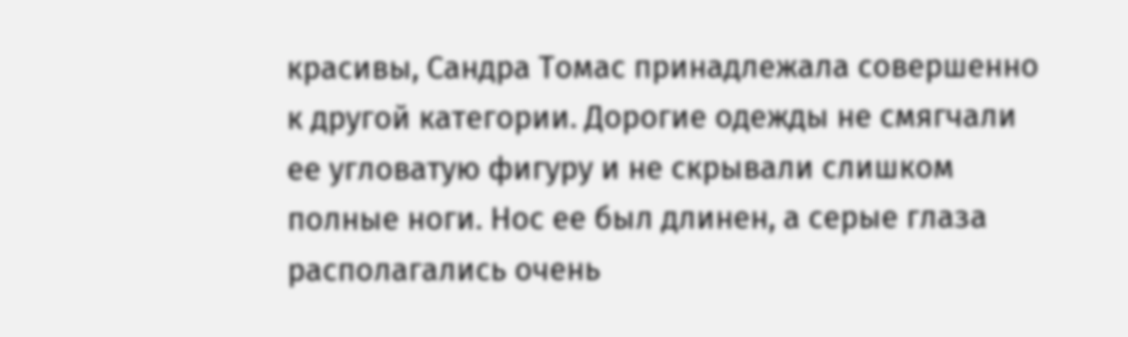красивы, Сандра Томас принадлежала совершенно к другой категории. Дорогие одежды не смягчали ее угловатую фигуру и не скрывали слишком полные ноги. Нос ее был длинен, а серые глаза располагались очень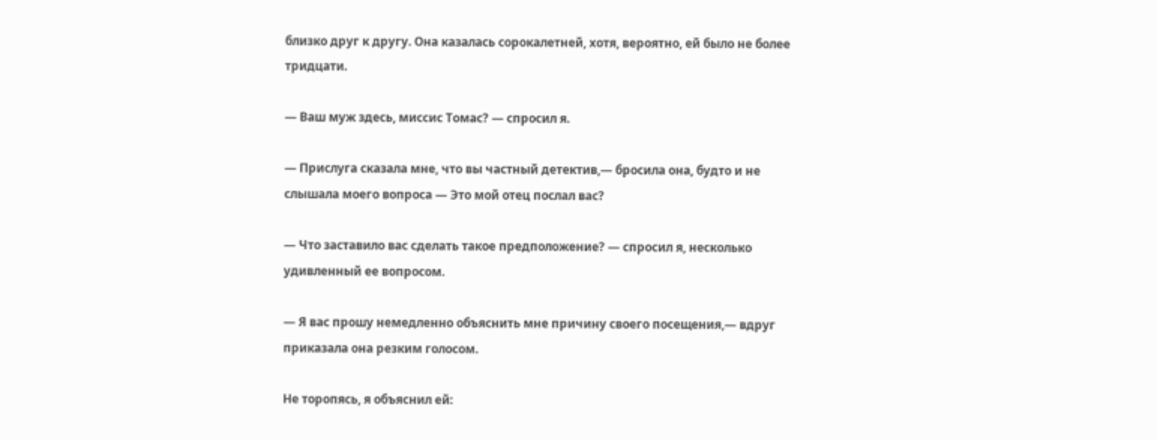близко друг к другу. Она казалась сорокалетней, хотя, вероятно, ей было не более тридцати.

— Ваш муж здесь, миссис Томас? — спросил я.

— Прислуга сказала мне, что вы частный детектив,— бросила она, будто и не слышала моего вопроса — Это мой отец послал вас?

— Что заставило вас сделать такое предположение? — спросил я, несколько удивленный ее вопросом.

— Я вас прошу немедленно объяснить мне причину своего посещения,— вдруг приказала она резким голосом.

Не торопясь, я объяснил ей: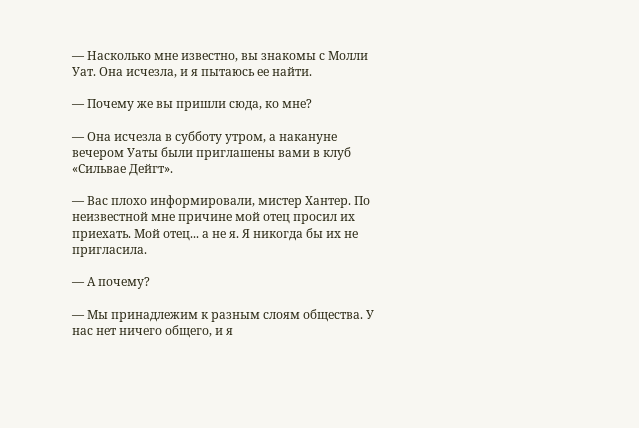— Насколько мне известно, вы знакомы с Молли Уат. Она исчезла, и я пытаюсь ее найти.

— Почему же вы пришли сюда, ко мне?

— Она исчезла в субботу утром, а накануне вечером Уаты были приглашены вами в клуб «Сильвае Дейгт».

— Вас плохо информировали, мистер Хантер. По неизвестной мне причине мой отец просил их приехать. Мой отец... а не я. Я никогда бы их не пригласила.

— А почему?

— Мы принадлежим к разным слоям общества. У нас нет ничего общего, и я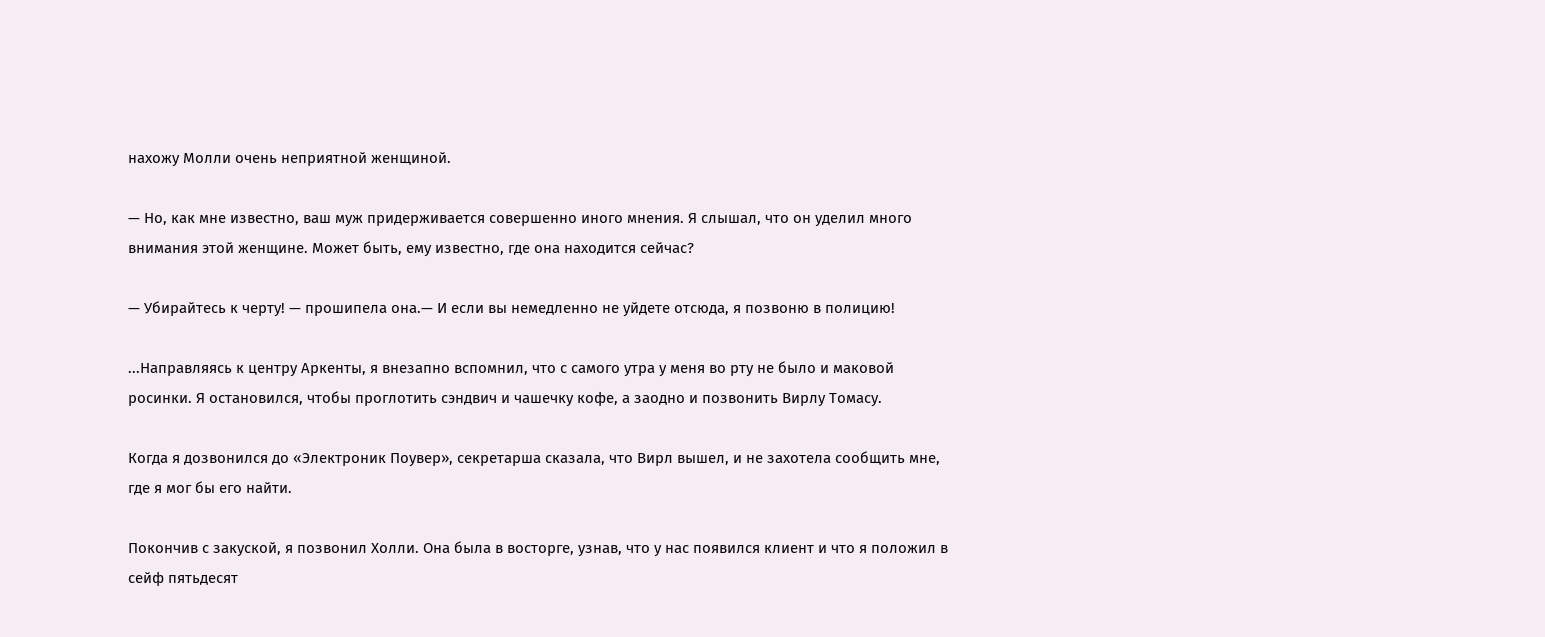нахожу Молли очень неприятной женщиной.

— Но, как мне известно, ваш муж придерживается совершенно иного мнения. Я слышал, что он уделил много внимания этой женщине. Может быть, ему известно, где она находится сейчас?

— Убирайтесь к черту! — прошипела она.— И если вы немедленно не уйдете отсюда, я позвоню в полицию!

...Направляясь к центру Аркенты, я внезапно вспомнил, что с самого утра у меня во рту не было и маковой росинки. Я остановился, чтобы проглотить сэндвич и чашечку кофе, а заодно и позвонить Вирлу Томасу.

Когда я дозвонился до «Электроник Поувер», секретарша сказала, что Вирл вышел, и не захотела сообщить мне, где я мог бы его найти.

Покончив с закуской, я позвонил Холли. Она была в восторге, узнав, что у нас появился клиент и что я положил в сейф пятьдесят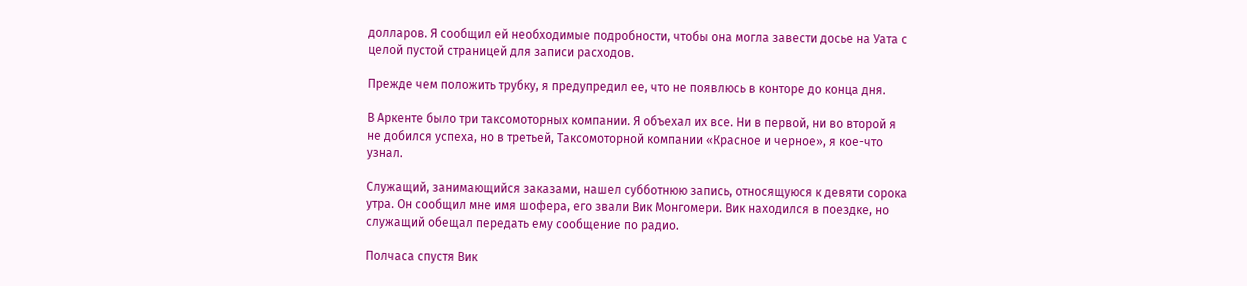долларов. Я сообщил ей необходимые подробности, чтобы она могла завести досье на Уата с целой пустой страницей для записи расходов.

Прежде чем положить трубку, я предупредил ее, что не появлюсь в конторе до конца дня.

В Аркенте было три таксомоторных компании. Я объехал их все. Ни в первой, ни во второй я не добился успеха, но в третьей, Таксомоторной компании «Красное и черное», я кое-что узнал.

Служащий, занимающийся заказами, нашел субботнюю запись, относящуюся к девяти сорока утра. Он сообщил мне имя шофера, его звали Вик Монгомери. Вик находился в поездке, но служащий обещал передать ему сообщение по радио.

Полчаса спустя Вик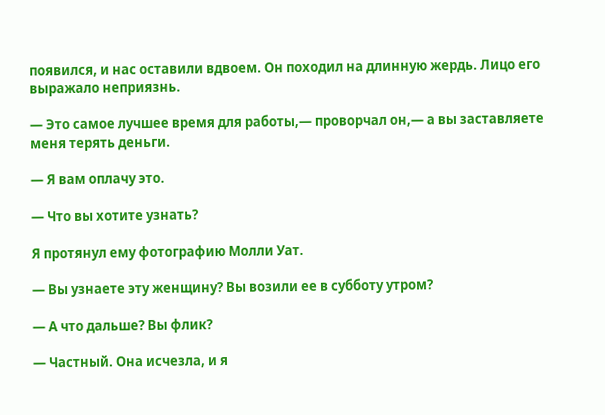появился, и нас оставили вдвоем. Он походил на длинную жердь. Лицо его выражало неприязнь.

— Это самое лучшее время для работы,— проворчал он,— а вы заставляете меня терять деньги.

— Я вам оплачу это.

— Что вы хотите узнать?

Я протянул ему фотографию Молли Уат.

— Вы узнаете эту женщину? Вы возили ее в субботу утром?

— А что дальше? Вы флик?

— Частный. Она исчезла, и я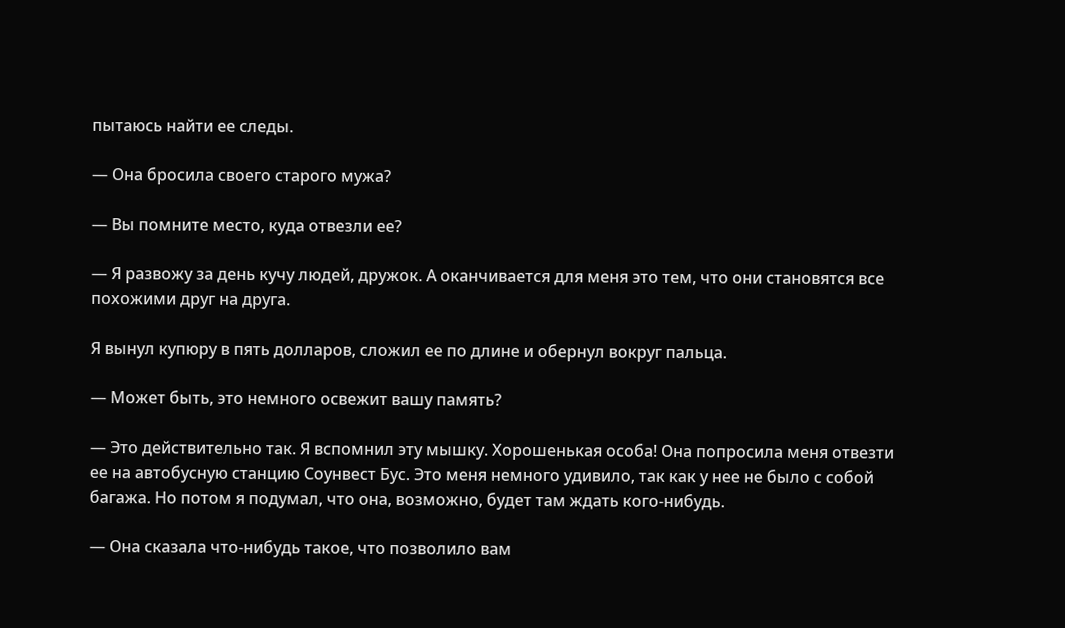пытаюсь найти ее следы.

— Она бросила своего старого мужа?

— Вы помните место, куда отвезли ее?

— Я развожу за день кучу людей, дружок. А оканчивается для меня это тем, что они становятся все похожими друг на друга.

Я вынул купюру в пять долларов, сложил ее по длине и обернул вокруг пальца.

— Может быть, это немного освежит вашу память?

— Это действительно так. Я вспомнил эту мышку. Хорошенькая особа! Она попросила меня отвезти ее на автобусную станцию Соунвест Бус. Это меня немного удивило, так как у нее не было с собой багажа. Но потом я подумал, что она, возможно, будет там ждать кого-нибудь.

— Она сказала что-нибудь такое, что позволило вам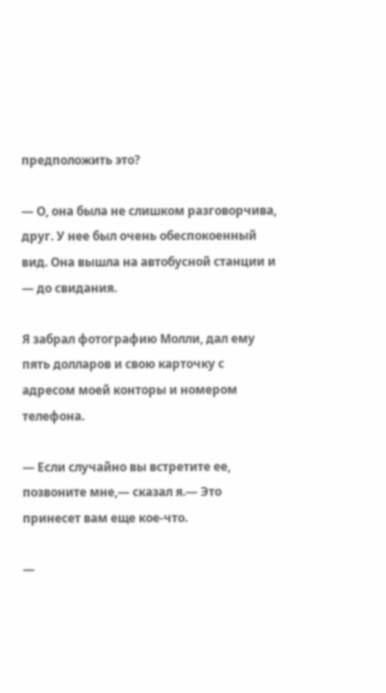предположить это?

— О, она была не слишком разговорчива, друг. У нее был очень обеспокоенный вид. Она вышла на автобусной станции и — до свидания.

Я забрал фотографию Молли, дал ему пять долларов и свою карточку с адресом моей конторы и номером телефона.

— Если случайно вы встретите ее, позвоните мне,— сказал я.— Это принесет вам еще кое-что.

—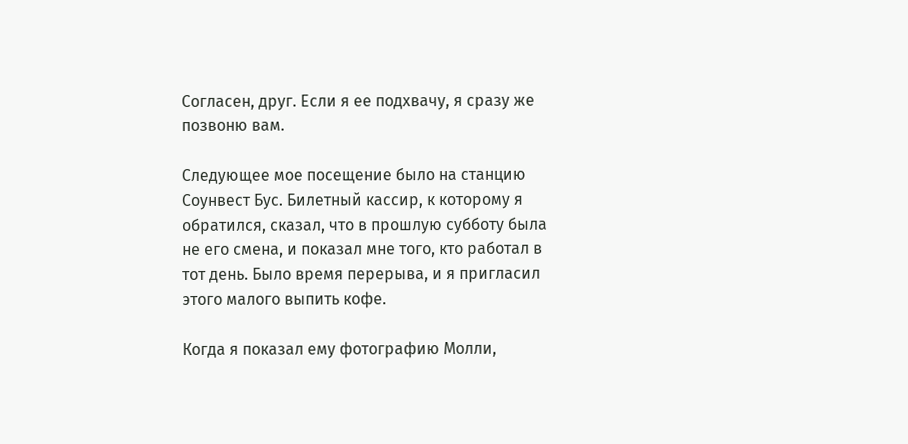Согласен, друг. Если я ее подхвачу, я сразу же позвоню вам.

Следующее мое посещение было на станцию Соунвест Бус. Билетный кассир, к которому я обратился, сказал, что в прошлую субботу была не его смена, и показал мне того, кто работал в тот день. Было время перерыва, и я пригласил этого малого выпить кофе.

Когда я показал ему фотографию Молли,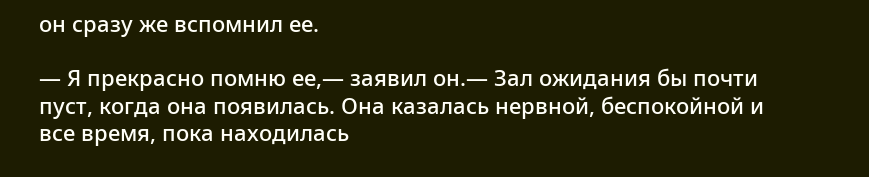он сразу же вспомнил ее.

— Я прекрасно помню ее,— заявил он.— Зал ожидания бы почти пуст, когда она появилась. Она казалась нервной, беспокойной и все время, пока находилась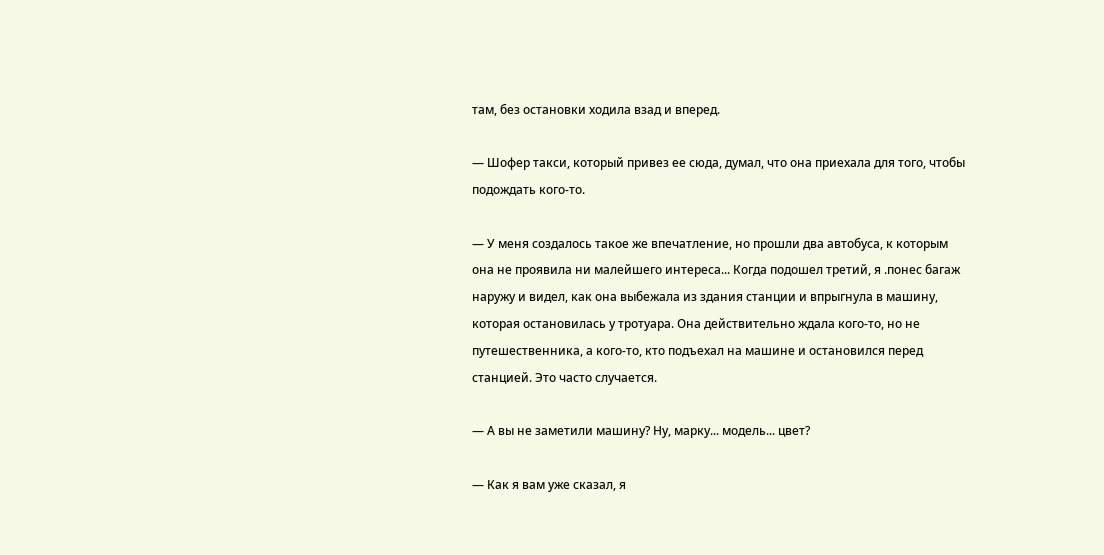там, без остановки ходила взад и вперед.

— Шофер такси, который привез ее сюда, думал, что она приехала для того, чтобы подождать кого-то.

— У меня создалось такое же впечатление, но прошли два автобуса, к которым она не проявила ни малейшего интереса... Когда подошел третий, я .понес багаж наружу и видел, как она выбежала из здания станции и впрыгнула в машину, которая остановилась у тротуара. Она действительно ждала кого-то, но не путешественника, а кого-то, кто подъехал на машине и остановился перед станцией. Это часто случается.

— А вы не заметили машину? Ну, марку... модель... цвет?

— Как я вам уже сказал, я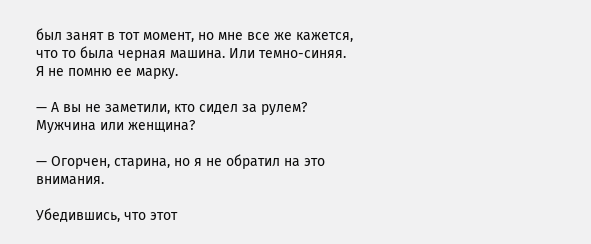был занят в тот момент, но мне все же кажется, что то была черная машина. Или темно-синяя. Я не помню ее марку.

— А вы не заметили, кто сидел за рулем? Мужчина или женщина?

— Огорчен, старина, но я не обратил на это внимания.

Убедившись, что этот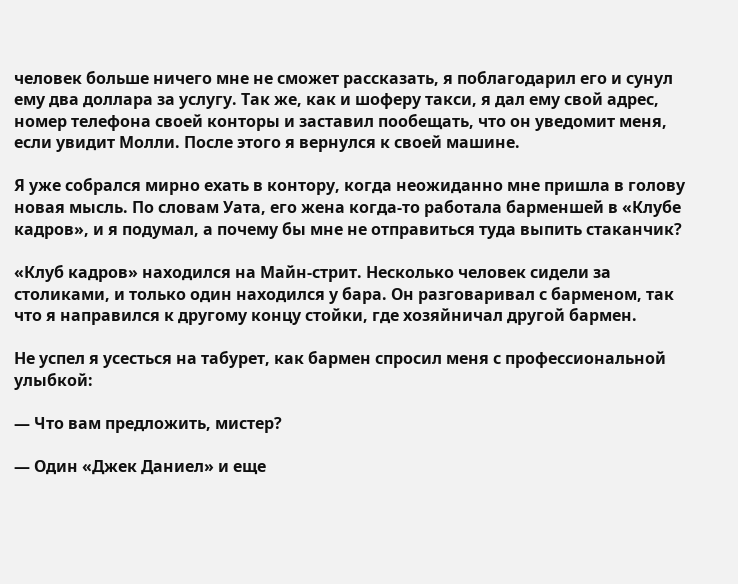человек больше ничего мне не сможет рассказать, я поблагодарил его и сунул ему два доллара за услугу. Так же, как и шоферу такси, я дал ему свой адрес, номер телефона своей конторы и заставил пообещать, что он уведомит меня, если увидит Молли. После этого я вернулся к своей машине.

Я уже собрался мирно ехать в контору, когда неожиданно мне пришла в голову новая мысль. По словам Уата, его жена когда-то работала барменшей в «Клубе кадров», и я подумал, а почему бы мне не отправиться туда выпить стаканчик?

«Клуб кадров» находился на Майн-стрит. Несколько человек сидели за столиками, и только один находился у бара. Он разговаривал с барменом, так что я направился к другому концу стойки, где хозяйничал другой бармен.

Не успел я усесться на табурет, как бармен спросил меня с профессиональной улыбкой:

— Что вам предложить, мистер?

— Один «Джек Даниел» и еще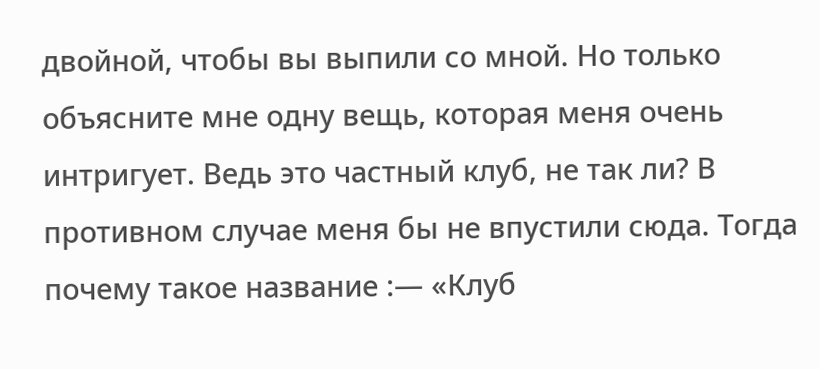двойной, чтобы вы выпили со мной. Но только объясните мне одну вещь, которая меня очень интригует. Ведь это частный клуб, не так ли? В противном случае меня бы не впустили сюда. Тогда почему такое название :— «Клуб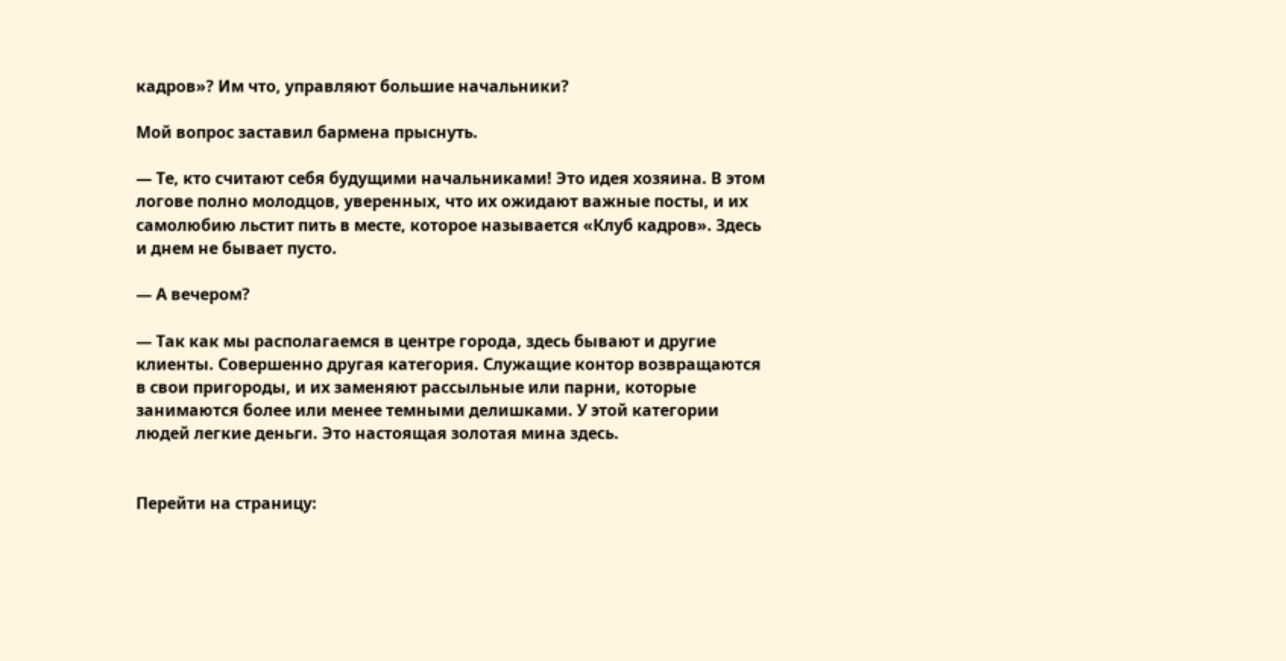кадров»? Им что, управляют большие начальники?

Мой вопрос заставил бармена прыснуть.

— Те, кто считают себя будущими начальниками! Это идея хозяина. В этом логове полно молодцов, уверенных, что их ожидают важные посты, и их самолюбию льстит пить в месте, которое называется «Клуб кадров». Здесь и днем не бывает пусто.

— А вечером?

— Так как мы располагаемся в центре города, здесь бывают и другие клиенты. Совершенно другая категория. Служащие контор возвращаются в свои пригороды, и их заменяют рассыльные или парни, которые занимаются более или менее темными делишками. У этой категории людей легкие деньги. Это настоящая золотая мина здесь.


Перейти на страницу: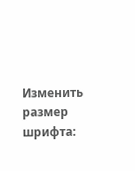Изменить размер шрифта: